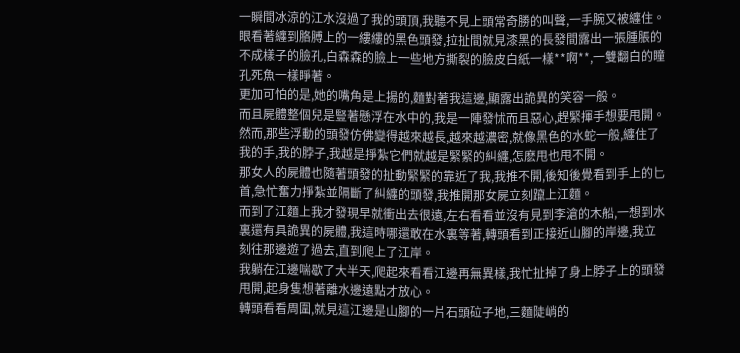一瞬間冰涼的江水沒過了我的頭頂,我聽不見上頭常奇勝的叫聲,一手腕又被纏住。
眼看著纏到胳膊上的一縷縷的黑色頭發,拉扯間就見漆黑的長發間露出一張腫脹的不成樣子的臉孔,白森森的臉上一些地方撕裂的臉皮白紙一樣**啊**,一雙翻白的瞳孔死魚一樣睜著。
更加可怕的是,她的嘴角是上揚的,麵對著我這邊,顯露出詭異的笑容一般。
而且屍體整個兒是豎著懸浮在水中的,我是一陣發怵而且惡心,趕緊揮手想要甩開。
然而,那些浮動的頭發仿佛變得越來越長,越來越濃密,就像黑色的水蛇一般,纏住了我的手,我的脖子,我越是掙紮它們就越是緊緊的糾纏,怎麽甩也甩不開。
那女人的屍體也隨著頭發的扯動緊緊的靠近了我,我推不開,後知後覺看到手上的匕首,急忙奮力掙紮並隔斷了糾纏的頭發,我推開那女屍立刻躥上江麵。
而到了江麵上我才發現早就衝出去很遠,左右看看並沒有見到李滄的木船,一想到水裏還有具詭異的屍體,我這時哪還敢在水裏等著,轉頭看到正接近山腳的岸邊,我立刻往那邊遊了過去,直到爬上了江岸。
我躺在江邊喘歇了大半天,爬起來看看江邊再無異樣,我忙扯掉了身上脖子上的頭發甩開,起身隻想著離水邊遠點才放心。
轉頭看看周圍,就見這江邊是山腳的一片石頭砬子地,三麵陡峭的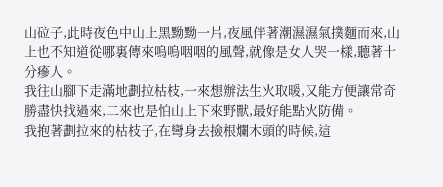山砬子,此時夜色中山上黑黝黝一片,夜風伴著潮濕濕氣撲麵而來,山上也不知道從哪裏傳來嗚嗚咽咽的風聲,就像是女人哭一樣,聽著十分瘮人。
我往山腳下走滿地劃拉枯枝,一來想辦法生火取暖,又能方便讓常奇勝盡快找過來,二來也是怕山上下來野獸,最好能點火防備。
我抱著劃拉來的枯枝子,在彎身去撿根爛木頭的時候,這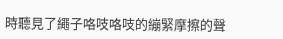時聽見了繩子咯吱咯吱的繃緊摩擦的聲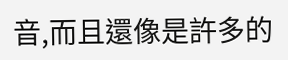音,而且還像是許多的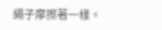繩子摩擦著一樣。